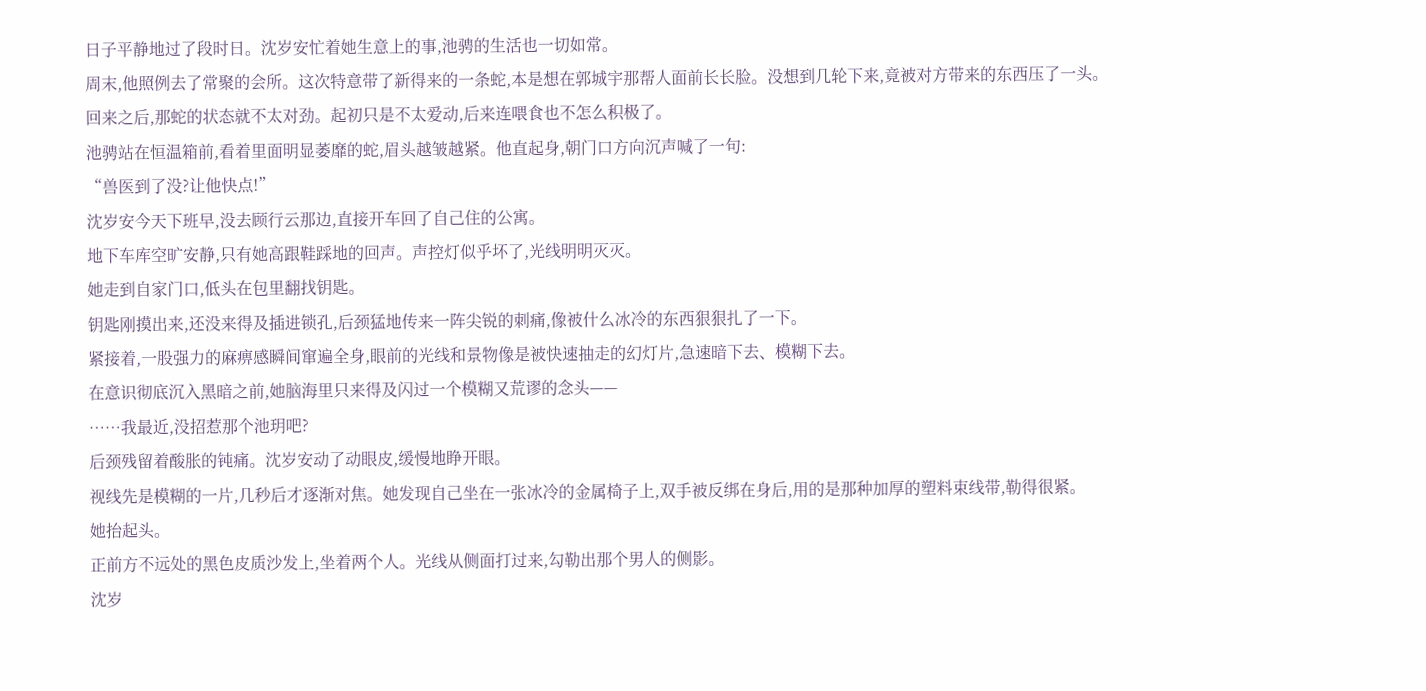日子平静地过了段时日。沈岁安忙着她生意上的事,池骋的生活也一切如常。
周末,他照例去了常聚的会所。这次特意带了新得来的一条蛇,本是想在郭城宇那帮人面前长长脸。没想到几轮下来,竟被对方带来的东西压了一头。
回来之后,那蛇的状态就不太对劲。起初只是不太爱动,后来连喂食也不怎么积极了。
池骋站在恒温箱前,看着里面明显萎靡的蛇,眉头越皱越紧。他直起身,朝门口方向沉声喊了一句:
“兽医到了没?让他快点!”
沈岁安今天下班早,没去顾行云那边,直接开车回了自己住的公寓。
地下车库空旷安静,只有她高跟鞋踩地的回声。声控灯似乎坏了,光线明明灭灭。
她走到自家门口,低头在包里翻找钥匙。
钥匙刚摸出来,还没来得及插进锁孔,后颈猛地传来一阵尖锐的刺痛,像被什么冰冷的东西狠狠扎了一下。
紧接着,一股强力的麻痹感瞬间窜遍全身,眼前的光线和景物像是被快速抽走的幻灯片,急速暗下去、模糊下去。
在意识彻底沉入黑暗之前,她脑海里只来得及闪过一个模糊又荒谬的念头——
……我最近,没招惹那个池玥吧?
后颈残留着酸胀的钝痛。沈岁安动了动眼皮,缓慢地睁开眼。
视线先是模糊的一片,几秒后才逐渐对焦。她发现自己坐在一张冰冷的金属椅子上,双手被反绑在身后,用的是那种加厚的塑料束线带,勒得很紧。
她抬起头。
正前方不远处的黑色皮质沙发上,坐着两个人。光线从侧面打过来,勾勒出那个男人的侧影。
沈岁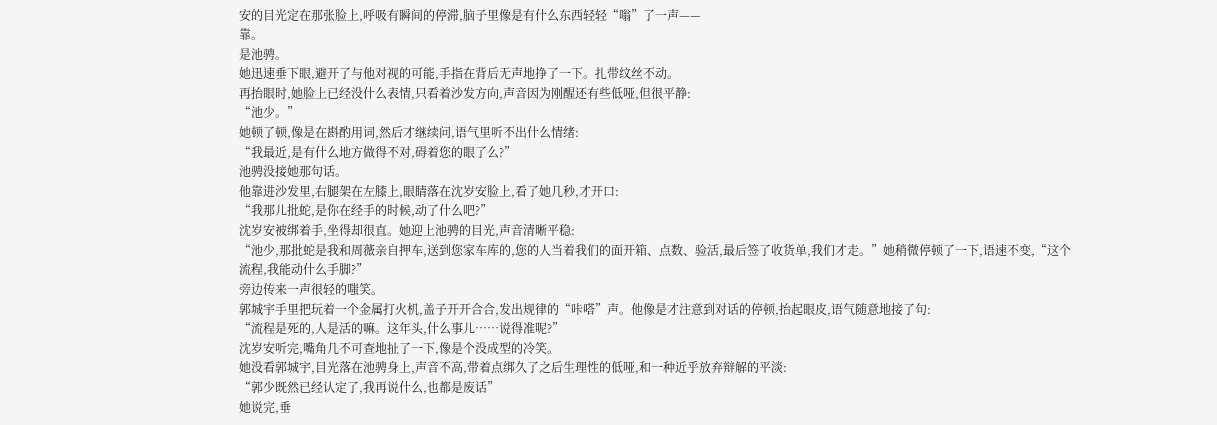安的目光定在那张脸上,呼吸有瞬间的停滞,脑子里像是有什么东西轻轻“嗡”了一声——
靠。
是池骋。
她迅速垂下眼,避开了与他对视的可能,手指在背后无声地挣了一下。扎带纹丝不动。
再抬眼时,她脸上已经没什么表情,只看着沙发方向,声音因为刚醒还有些低哑,但很平静:
“池少。”
她顿了顿,像是在斟酌用词,然后才继续问,语气里听不出什么情绪:
“我最近,是有什么地方做得不对,碍着您的眼了么?”
池骋没接她那句话。
他靠进沙发里,右腿架在左膝上,眼睛落在沈岁安脸上,看了她几秒,才开口:
“我那儿批蛇,是你在经手的时候,动了什么吧?”
沈岁安被绑着手,坐得却很直。她迎上池骋的目光,声音清晰平稳:
“池少,那批蛇是我和周薇亲自押车,送到您家车库的,您的人当着我们的面开箱、点数、验活,最后签了收货单,我们才走。”她稍微停顿了一下,语速不变,“这个流程,我能动什么手脚?”
旁边传来一声很轻的嗤笑。
郭城宇手里把玩着一个金属打火机,盖子开开合合,发出规律的“咔嗒”声。他像是才注意到对话的停顿,抬起眼皮,语气随意地接了句:
“流程是死的,人是活的嘛。这年头,什么事儿……说得准呢?”
沈岁安听完,嘴角几不可查地扯了一下,像是个没成型的冷笑。
她没看郭城宇,目光落在池骋身上,声音不高,带着点绑久了之后生理性的低哑,和一种近乎放弃辩解的平淡:
“郭少既然已经认定了,我再说什么,也都是废话”
她说完,垂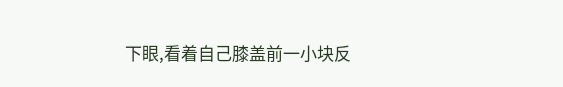下眼,看着自己膝盖前一小块反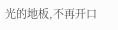光的地板,不再开口